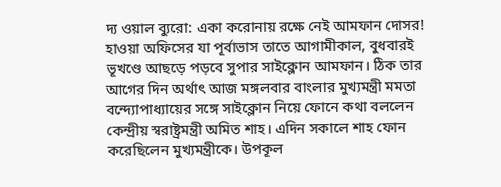দ্য ওয়াল ব্যুরো: একা করোনায় রক্ষে নেই আমফান দোসর!
হাওয়া অফিসের যা পূর্বাভাস তাতে আগামীকাল, বুধবারই ভূখণ্ডে আছড়ে পড়বে সুপার সাইক্লোন আমফান। ঠিক তার আগের দিন অর্থাৎ আজ মঙ্গলবার বাংলার মুখ্যমন্ত্রী মমতা বন্দ্যোপাধ্যায়ের সঙ্গে সাইক্লোন নিয়ে ফোনে কথা বললেন কেন্দ্রীয় স্বরাষ্ট্রমন্ত্রী অমিত শাহ। এদিন সকালে শাহ ফোন করেছিলেন মুখ্যমন্ত্রীকে। উপকূল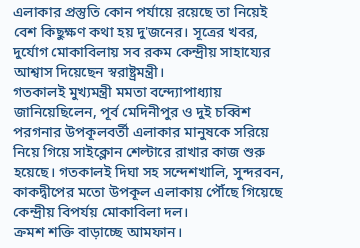এলাকার প্রস্তুতি কোন পর্যায়ে রয়েছে তা নিয়েই বেশ কিছুক্ষণ কথা হয় দু'জনের। সূত্রের খবর, দুর্যোগ মোকাবিলায় সব রকম কেন্দ্রীয় সাহায্যের আশ্বাস দিয়েছেন স্বরাষ্ট্রমন্ত্রী।
গতকালই মুখ্যমন্ত্রী মমতা বন্দ্যোপাধ্যায় জানিয়েছিলেন, পূর্ব মেদিনীপুর ও দুই চব্বিশ পরগনার উপকূলবর্তী এলাকার মানুষকে সরিয়ে নিয়ে গিয়ে সাইক্লোন শেল্টারে রাখার কাজ শুরু হয়েছে। গতকালই দিঘা সহ সন্দেশখালি, সুন্দরবন, কাকদ্বীপের মতো উপকূল এলাকায় পৌঁছে গিয়েছে কেন্দ্রীয় বিপর্যয় মোকাবিলা দল।
ক্রমশ শক্তি বাড়াচ্ছে আমফান।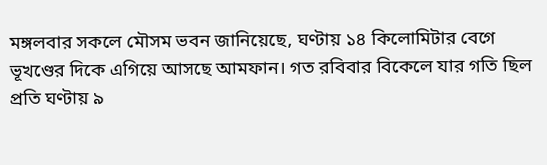মঙ্গলবার সকলে মৌসম ভবন জানিয়েছে, ঘণ্টায় ১৪ কিলোমিটার বেগে ভূখণ্ডের দিকে এগিয়ে আসছে আমফান। গত রবিবার বিকেলে যার গতি ছিল প্রতি ঘণ্টায় ৯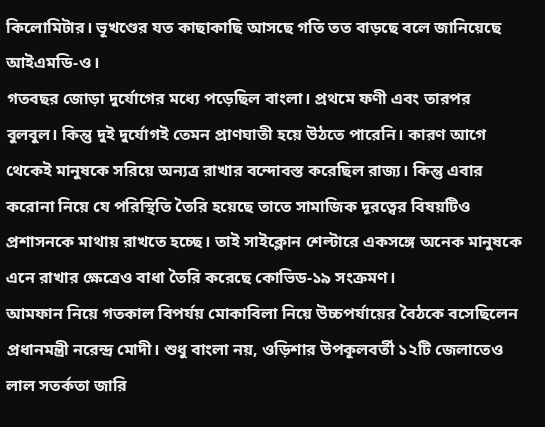কিলোমিটার। ভূখণ্ডের যত কাছাকাছি আসছে গতি তত বাড়ছে বলে জানিয়েছে আইএমডি-ও।
গতবছর জোড়া দুর্যোগের মধ্যে পড়েছিল বাংলা। প্রথমে ফণী এবং তারপর বুলবুল। কিন্তু দুই দুর্যোগই তেমন প্রাণঘাতী হয়ে উঠতে পারেনি। কারণ আগে থেকেই মানুষকে সরিয়ে অন্যত্র রাখার বন্দোবস্ত করেছিল রাজ্য। কিন্তু এবার করোনা নিয়ে যে পরিস্থিতি তৈরি হয়েছে তাতে সামাজিক দূরত্বের বিষয়টিও প্রশাসনকে মাথায় রাখতে হচ্ছে। তাই সাইক্লোন শেল্টারে একসঙ্গে অনেক মানুষকে এনে রাখার ক্ষেত্রেও বাধা তৈরি করেছে কোভিড-১৯ সংক্রমণ।
আমফান নিয়ে গতকাল বিপর্যয় মোকাবিলা নিয়ে উচ্চপর্যায়ের বৈঠকে বসেছিলেন প্রধানমন্ত্রী নরেন্দ্র মোদী। শুধু বাংলা নয়, ওড়িশার উপকূলবর্তী ১২টি জেলাতেও লাল সতর্কতা জারি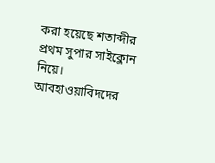করা হয়েছে শতাব্দীর প্রথম সুপার সাইক্লোন নিয়ে। আবহাওয়াবিদদের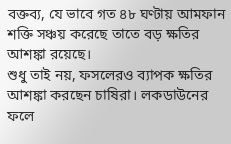বক্তব্য, যে ভাবে গত ৪৮ ঘণ্টায় আমফান শক্তি সঞ্চয় করেছে তাতে বড় ক্ষতির আশঙ্কা রয়েছে।
শুধু তাই নয়, ফসলেরও ব্যাপক ক্ষতির আশঙ্কা করছেন চাষিরা। লকডাউনের ফলে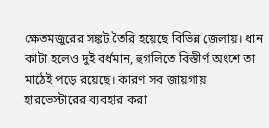ক্ষেতমজুরের সঙ্কট তৈরি হয়েছে বিভিন্ন জেলায়। ধান কাটা হলেও দুই বর্ধমান, হুগলিতে বিস্তীর্ণ অংশে তা মাঠেই পড়ে রয়েছে। কারণ সব জায়গায় হারভেস্টারের ব্যবহার করা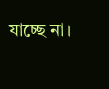যাচ্ছে না।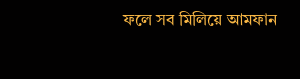ফলে সব মিলিয়ে আমফান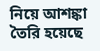নিয়ে আশঙ্কা তৈরি হয়েছে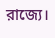রাজ্যে।